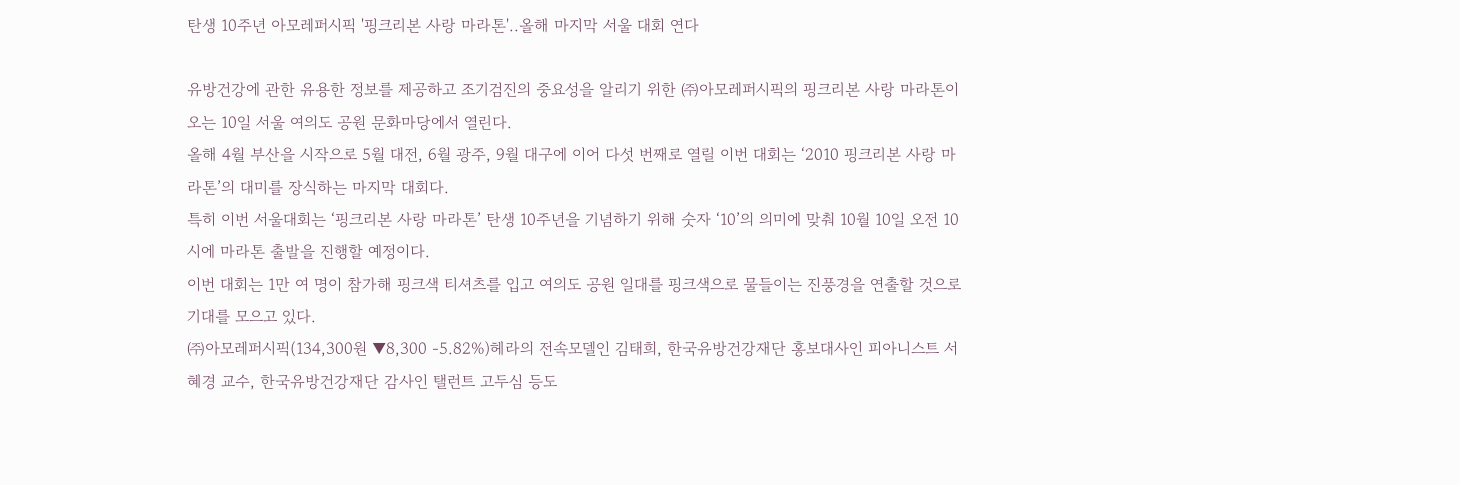탄생 10주년 아모레퍼시픽 '핑크리본 사랑 마라톤'..올해 마지막 서울 대회 연다

유방건강에 관한 유용한 정보를 제공하고 조기검진의 중요성을 알리기 위한 ㈜아모레퍼시픽의 핑크리본 사랑 마라톤이 오는 10일 서울 여의도 공원 문화마당에서 열린다.
올해 4월 부산을 시작으로 5월 대전, 6월 광주, 9월 대구에 이어 다섯 번째로 열릴 이번 대회는 ‘2010 핑크리본 사랑 마라톤’의 대미를 장식하는 마지막 대회다.
특히 이번 서울대회는 ‘핑크리본 사랑 마라톤’ 탄생 10주년을 기념하기 위해 숫자 ‘10’의 의미에 맞춰 10월 10일 오전 10시에 마라톤 출발을 진행할 예정이다.
이번 대회는 1만 여 명이 참가해 핑크색 티셔츠를 입고 여의도 공원 일대를 핑크색으로 물들이는 진풍경을 연출할 것으로 기대를 모으고 있다.
㈜아모레퍼시픽(134,300원 ▼8,300 -5.82%)헤라의 전속모델인 김태희, 한국유방건강재단 홍보대사인 피아니스트 서혜경 교수, 한국유방건강재단 감사인 탤런트 고두심 등도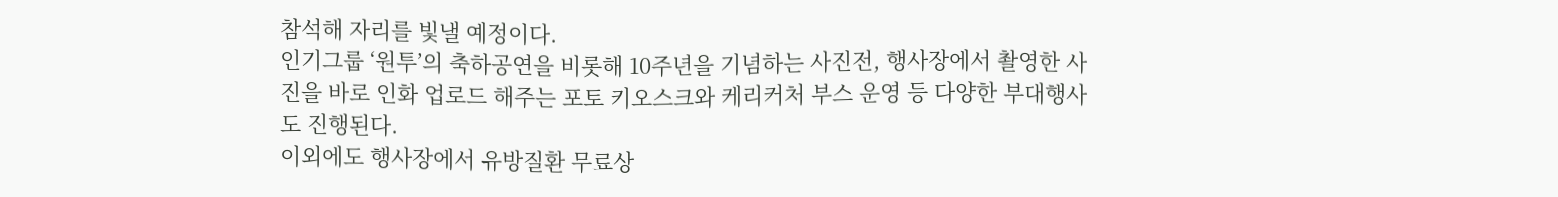참석해 자리를 빛낼 예정이다.
인기그룹 ‘원투’의 축하공연을 비롯해 10주년을 기념하는 사진전, 행사장에서 촬영한 사진을 바로 인화 업로드 해주는 포토 키오스크와 케리커처 부스 운영 등 다양한 부대행사도 진행된다.
이외에도 행사장에서 유방질환 무료상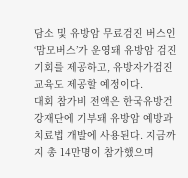담소 및 유방암 무료검진 버스인 ‘맘모버스’가 운영돼 유방암 검진 기회를 제공하고, 유방자가검진 교육도 제공할 예정이다.
대회 참가비 전액은 한국유방건강재단에 기부돼 유방암 예방과 치료법 개발에 사용된다. 지금까지 총 14만명이 참가했으며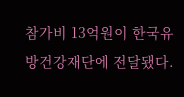참가비 13억원이 한국유방건강재단에 전달됐다.